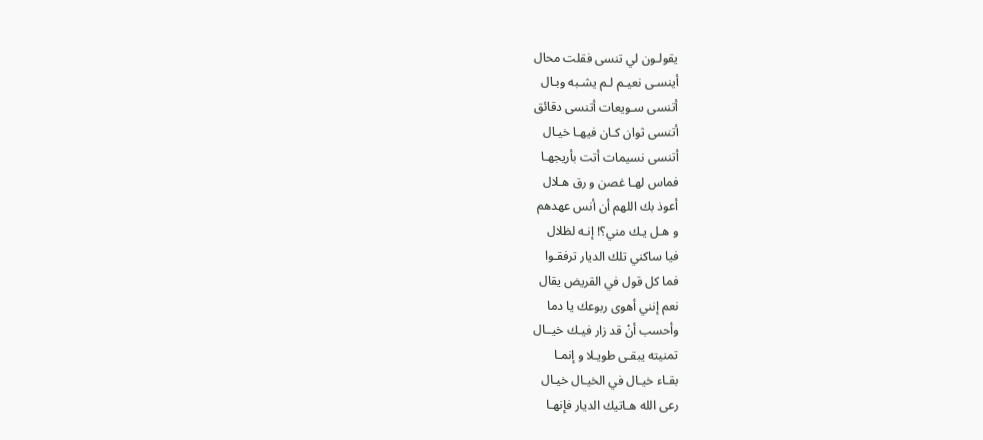يقولـون لي تنسى فقلت محال
أينسـى نعيـم لـم يشـبه وبـال
أتنسى سـويعات أتنسى دقائق
أتنسى ثوان كـان فيهـا خيـال
أتنسى نسيمات أتت بأريجهـا
فماس لهـا غصن و رق هـلال
أعوذ بك اللهم أن أنس عهدهم
و هـل يـك مني؟! إنـه لظلال
فيا ساكني تلك الديار ترفقـوا
فما كل قول في القريض يقال
نعم إنني أهوى ربوعك يا دما
وأحسب أنْ قد زار فيـك خيــال
تمنيته يبقـى طويـلا و إنمـا
بقـاء خيـال في الخيـال خيـال
رعى الله هـاتيك الديار فإنهـا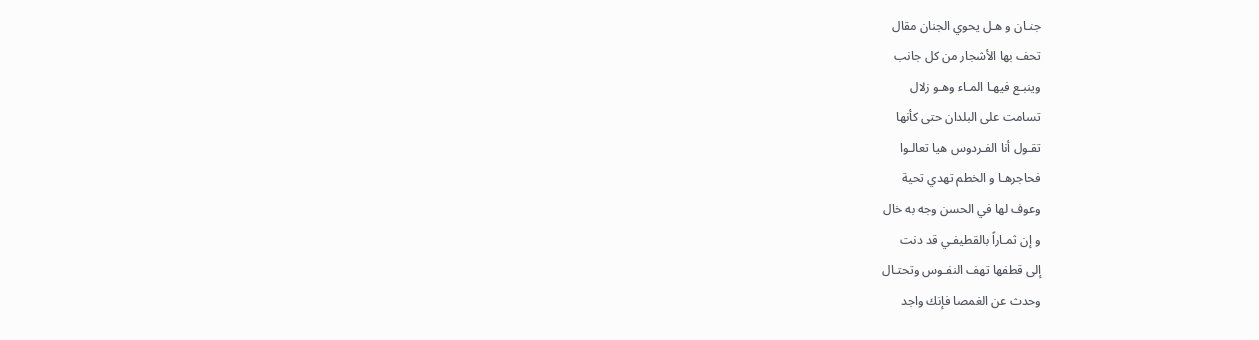جنـان و هـل يحوي الجنان مقال
تحف بها الأشجار من كل جانب
وينبـع فيهـا المـاء وهـو زلال
تسامت على البلدان حتى كأنها
تقـول أنا الفـردوس هيا تعالـوا
فحاجرهـا و الخطم تهدي تحية
وعوف لها في الحسن وجه به خال
و إن ثمـاراً بالقطيفـي قد دنت
إلى قطفها تهف النفـوس وتحتـال
وحدث عن الغمصا فإنك واجد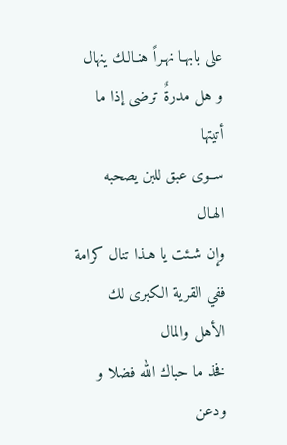على بابهـا نهـراً هنـالـك ينهال
و هل مدرةٌ ترضى إذا ما أتيتها
ســوى عبق للبن يصحبه الهـال
وإن شـئت يا هـذا تنال كرامة
ففي القرية الكبرى لك الأهل والمال
فخذ ما حباك الله فضلا و ودعن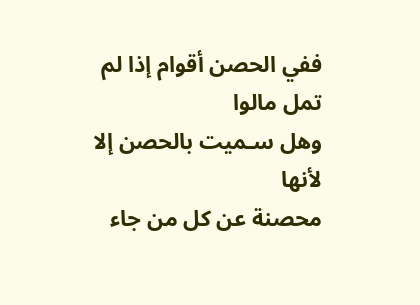ففي الحصن أقوام إذا لم تمل مالوا
وهل سـميت بالحصن إلا لأنها
محصنة عن كل من جاء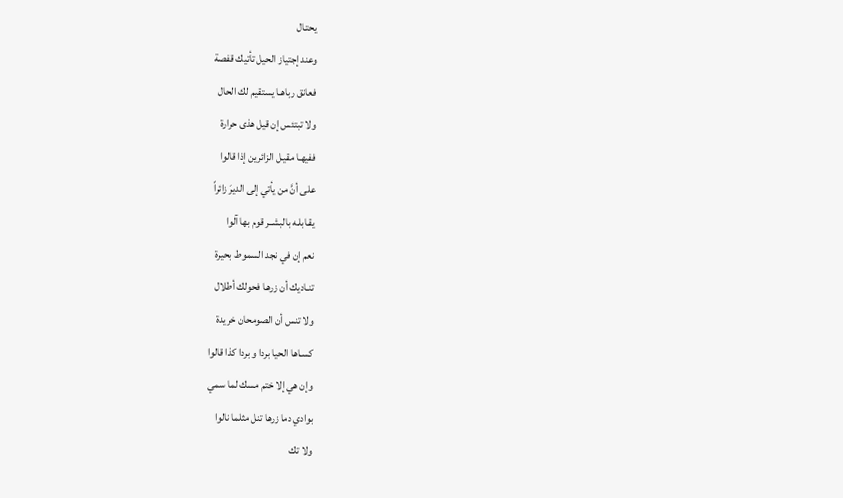يحتـال
وعند إجتياز الحيل تأتيك قفصة
فعانق رباهـا يستقيم لك الحال
ولا تبتئس إن قيل هذى حرارة
ففيهـا مقيـل الزائرين إذا قالوا
على أنَّ من يأتي إلى الديرَ زائراً
يقـابلـه بالبشــر قوم بها آلوا
نعم إن في نجد السموط بحيرة
تنـاديك أن زرهـا فحولك أطلال
ولا تنس أن الصومحان خريدة
كسـاها الحيا بردا و بردا كذا قالوا
وإن هي إلا ختم مسك لما سمي
بوادي دما زرها تنل مثلما نالوا
ولا تك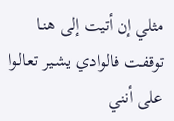مثلي إن أتيت إلى هنـا
توقفـت فالوادي يشـير تعالـوا
على أنني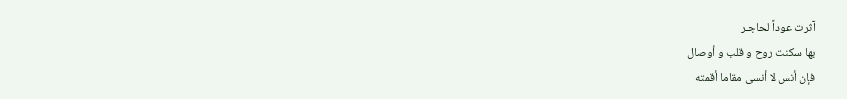آثرت عوداً لحاجـر
بها سكنت روح و قلب و أوصال
فإن أنس لا أنسى مقاما أقمته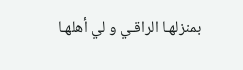بمنزلهـا الراقـي و لي أهلهـا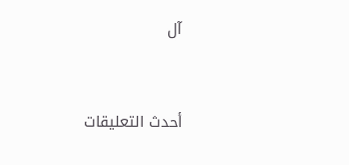آل


أحدث التعليقات